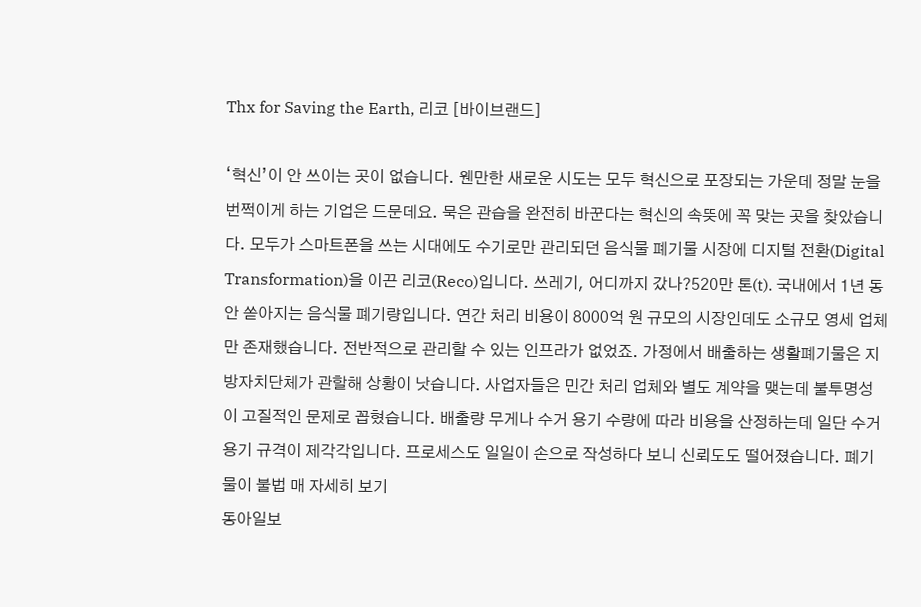Thx for Saving the Earth, 리코 [바이브랜드]

‘혁신’이 안 쓰이는 곳이 없습니다. 웬만한 새로운 시도는 모두 혁신으로 포장되는 가운데 정말 눈을 번쩍이게 하는 기업은 드문데요. 묵은 관습을 완전히 바꾼다는 혁신의 속뜻에 꼭 맞는 곳을 찾았습니다. 모두가 스마트폰을 쓰는 시대에도 수기로만 관리되던 음식물 폐기물 시장에 디지털 전환(Digital Transformation)을 이끈 리코(Reco)입니다. 쓰레기, 어디까지 갔나?520만 톤(t). 국내에서 1년 동안 쏟아지는 음식물 폐기량입니다. 연간 처리 비용이 8000억 원 규모의 시장인데도 소규모 영세 업체만 존재했습니다. 전반적으로 관리할 수 있는 인프라가 없었죠. 가정에서 배출하는 생활폐기물은 지방자치단체가 관할해 상황이 낫습니다. 사업자들은 민간 처리 업체와 별도 계약을 맺는데 불투명성이 고질적인 문제로 꼽혔습니다. 배출량 무게나 수거 용기 수량에 따라 비용을 산정하는데 일단 수거 용기 규격이 제각각입니다. 프로세스도 일일이 손으로 작성하다 보니 신뢰도도 떨어졌습니다. 폐기물이 불법 매 자세히 보기
동아일보